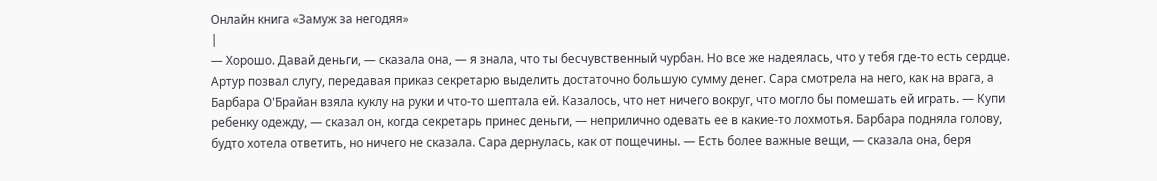Онлайн книга «Замуж за негодяя»
|
— Хорошо. Давай деньги, — сказала она, — я знала, что ты бесчувственный чурбан. Но все же надеялась, что у тебя где-то есть сердце. Артур позвал слугу, передавая приказ секретарю выделить достаточно большую сумму денег. Сара смотрела на него, как на врага, а Барбара О'Брайан взяла куклу на руки и что-то шептала ей. Казалось, что нет ничего вокруг, что могло бы помешать ей играть. — Купи ребенку одежду, — сказал он, когда секретарь принес деньги, — неприлично одевать ее в какие-то лохмотья. Барбара подняла голову, будто хотела ответить, но ничего не сказала. Сара дернулась, как от пощечины. — Есть более важные вещи, — сказала она, беря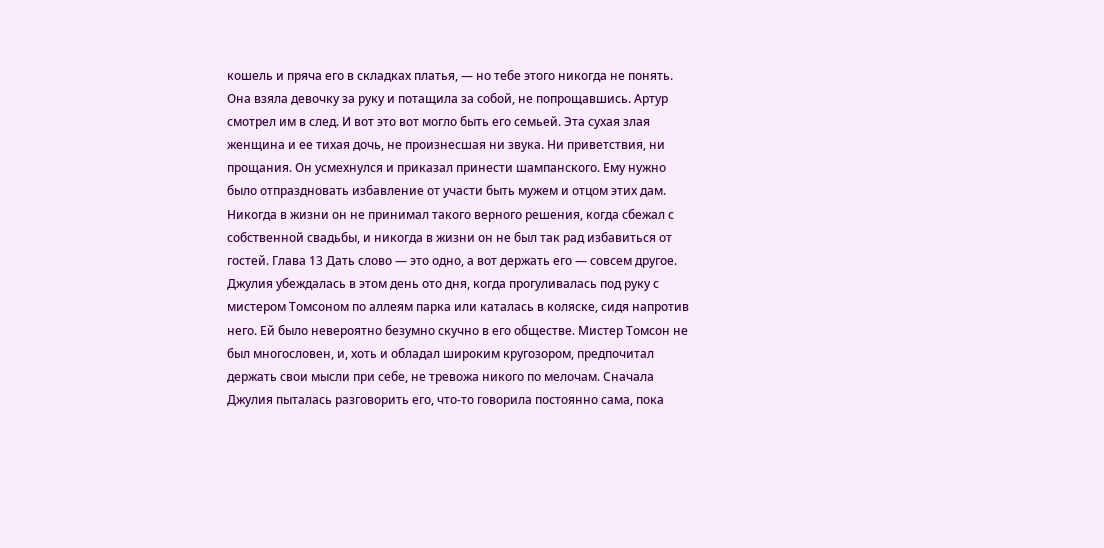кошель и пряча его в складках платья, — но тебе этого никогда не понять. Она взяла девочку за руку и потащила за собой, не попрощавшись. Артур смотрел им в след. И вот это вот могло быть его семьей. Эта сухая злая женщина и ее тихая дочь, не произнесшая ни звука. Ни приветствия, ни прощания. Он усмехнулся и приказал принести шампанского. Ему нужно было отпраздновать избавление от участи быть мужем и отцом этих дам. Никогда в жизни он не принимал такого верного решения, когда сбежал с собственной свадьбы, и никогда в жизни он не был так рад избавиться от гостей. Глава 13 Дать слово — это одно, а вот держать его — совсем другое. Джулия убеждалась в этом день ото дня, когда прогуливалась под руку с мистером Томсоном по аллеям парка или каталась в коляске, сидя напротив него. Ей было невероятно безумно скучно в его обществе. Мистер Томсон не был многословен, и, хоть и обладал широким кругозором, предпочитал держать свои мысли при себе, не тревожа никого по мелочам. Сначала Джулия пыталась разговорить его, что-то говорила постоянно сама, пока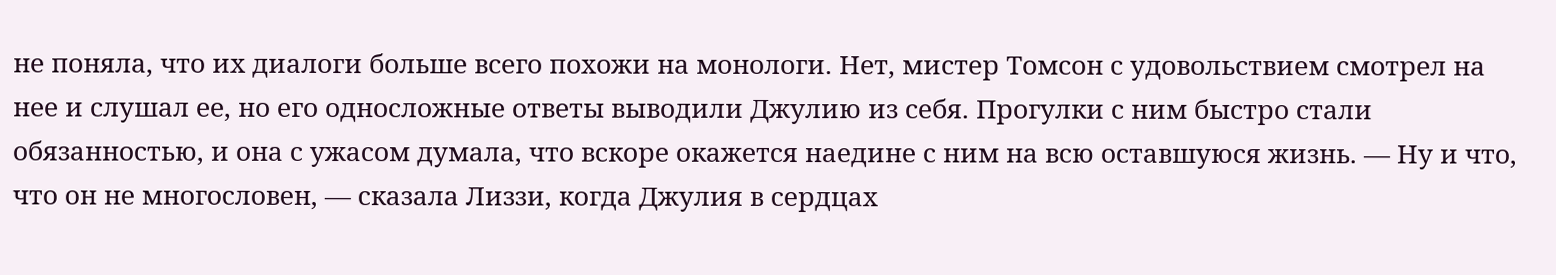не поняла, что их диалоги больше всего похожи на монологи. Нет, мистер Томсон с удовольствием смотрел на нее и слушал ее, но его односложные ответы выводили Джулию из себя. Прогулки с ним быстро стали обязанностью, и она с ужасом думала, что вскоре окажется наедине с ним на всю оставшуюся жизнь. — Ну и что, что он не многословен, — сказала Лиззи, когда Джулия в сердцах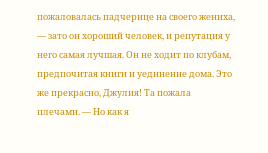пожаловалась падчерице на своего жениха, — зато он хороший человек, и репутация у него самая лучшая. Он не ходит по клубам, предпочитая книги и уединение дома. Это же прекрасно, Джулия! Та пожала плечами. — Но как я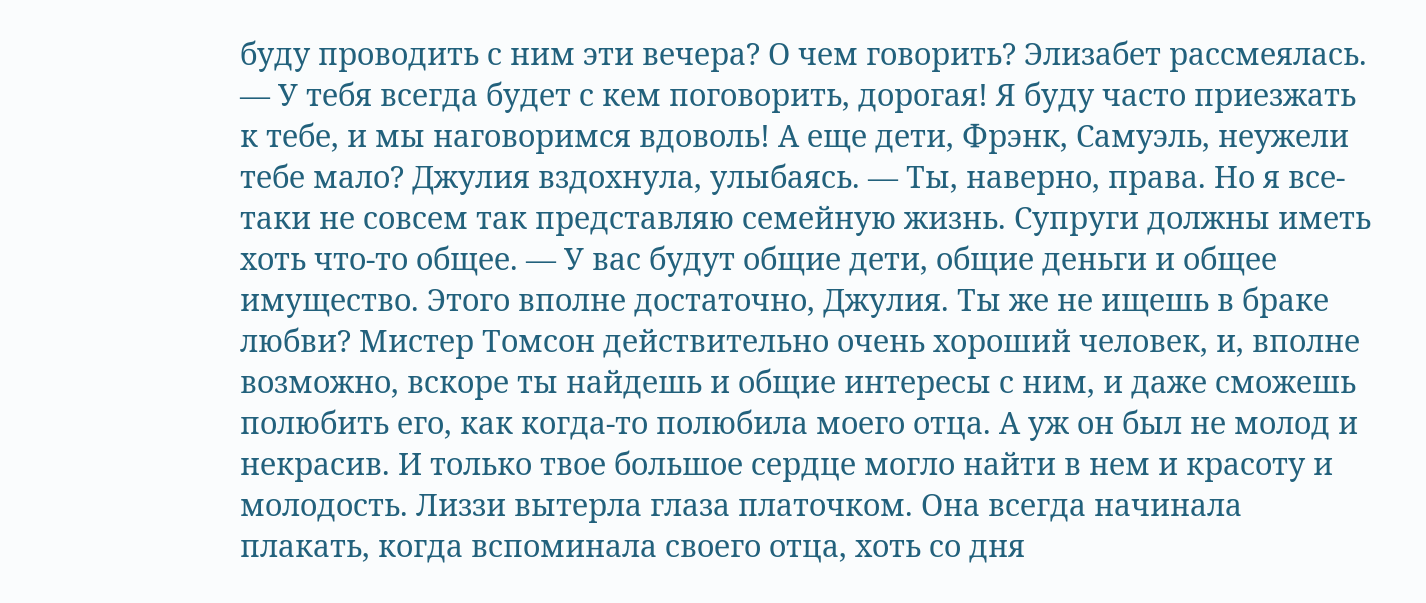буду проводить с ним эти вечера? О чем говорить? Элизабет рассмеялась. — У тебя всегда будет с кем поговорить, дорогая! Я буду часто приезжать к тебе, и мы наговоримся вдоволь! А еще дети, Фрэнк, Самуэль, неужели тебе мало? Джулия вздохнула, улыбаясь. — Ты, наверно, права. Но я все-таки не совсем так представляю семейную жизнь. Супруги должны иметь хоть что-то общее. — У вас будут общие дети, общие деньги и общее имущество. Этого вполне достаточно, Джулия. Ты же не ищешь в браке любви? Мистер Томсон действительно очень хороший человек, и, вполне возможно, вскоре ты найдешь и общие интересы с ним, и даже сможешь полюбить его, как когда-то полюбила моего отца. А уж он был не молод и некрасив. И только твое большое сердце могло найти в нем и красоту и молодость. Лиззи вытерла глаза платочком. Она всегда начинала плакать, когда вспоминала своего отца, хоть со дня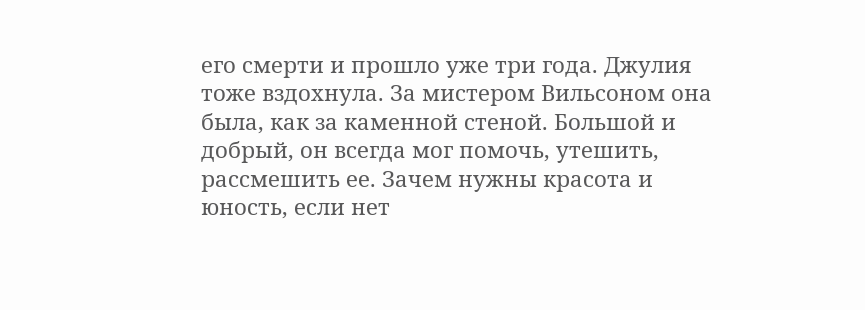его смерти и прошло уже три года. Джулия тоже вздохнула. За мистером Вильсоном она была, как за каменной стеной. Большой и добрый, он всегда мог помочь, утешить, рассмешить ее. Зачем нужны красота и юность, если нет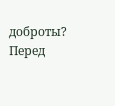доброты? Перед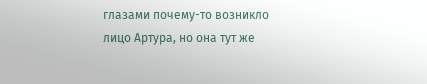глазами почему-то возникло лицо Артура, но она тут же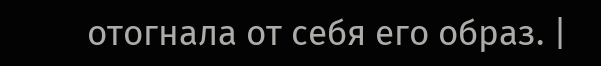отогнала от себя его образ. |